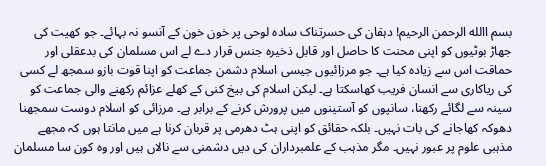بسم االله الرحمن الرحیم! دہقان کی حسرتناک سادہ لوحی پر خون خون کے آنسو نہ بہائے۔ جو کھیت کی جھاڑ بوٹیوں کو اپنی محنت کا حاصل اور قابل ذخیرہ جنس قرار دے لے اس مسلمان کی بدعقلی اور حماقت اس سے زیادہ کیا ہے۔ جو مرزائیوں جیسی اسلام دشمن جماعت کو اپنا قوت بازو سمجھ لے کسی کی ریاکاری سے انسان فریب کھاسکتا ہے۔ لیکن اسلام کی بیخ کنی کے کھلے عزائم رکھنے والی جماعت کو سینہ سے لگائے رکھنا، سانپوں کو آستینوں میں پرورش کرنے کے برابر ہے۔ مرزائی کو اسلام دوست سمجھنا دھوکہ کھاجانے کی بات نہیں۔ بلکہ حقائق کو اپنی ہٹ دھرمی پر قربان کرنا ہے میں مانتا ہوں کہ مجھے مذہبی علوم پر عبور نہیں۔ مگر مذہب کے علمبرداران کی دیں دشمنی سے نالاں ہیں اور وہ کون سا مسلمان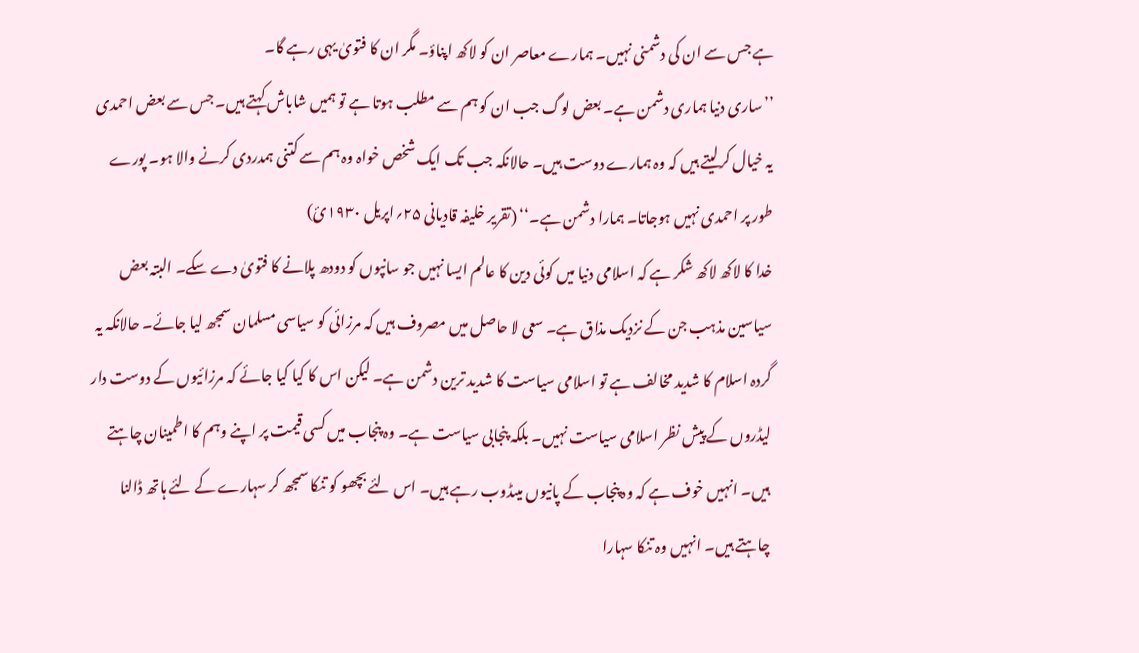ہے جس سے ان کی دشمنی نہیں۔ ہمارے معاصر ان کو لاکھ اپناؤ۔ مگر ان کا فتویٰ یہی رہے گا۔
’’ساری دنیا ہماری دشمن ہے۔ بعض لوگ جب ان کو ہم سے مطلب ہوتا ہے تو ہمیں شاباش کہتے ہیں۔ جس سے بعض احمدی یہ خیال کرلیتے ہیں کہ وہ ہمارے دوست ہیں۔ حالانکہ جب تک ایک شخص خواہ وہ ہم سے کتنی ہمدردی کرنے والا ہو۔ پورے طور پر احمدی نہیں ہوجاتا۔ ہمارا دشمن ہے۔‘‘ (تقریر خلیفہ قادیانی ۲۵؍اپریل ۱۹۳۰ئ)
خدا کا لاکھ لاکھ شکر ہے کہ اسلامی دنیا میں کوئی دین کا عالم ایسا نہیں جو سانپوں کو دودھ پلانے کا فتویٰ دے سکے۔ البتہ بعض سیاسین مذہب جن کے نزدیک مذاق ہے۔ سعی لا حاصل میں مصروف ہیں کہ مرزائی کو سیاسی مسلمان سمجھ لیا جائے۔ حالانکہ یہ گردہ اسلام کا شدید مخالف ہے تو اسلامی سیاست کا شدید ترین دشمن ہے۔ لیکن اس کا کیا کیا جائے کہ مرزائیوں کے دوست دار لیڈروں کے پیش نظر اسلامی سیاست نہیں۔ بلکہ پنجابی سیاست ہے۔ وہ پنجاب میں کسی قیمت پر اپنے وہم کا اطمینان چاہتے ہیں۔ انہیں خوف ہے کہ وہ پنجاب کے پانیوں میںڈوب رہے ہیں۔ اس لئے بچھو کو تنکا سمجھ کر سہارے کے لئے ہاتھ ڈالنا چاہتے ہیں۔ انہیں وہ تنکا سہارا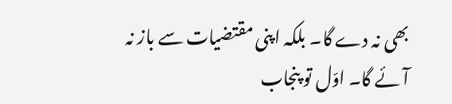بھی نہ دے گا۔ بلکہ اپنی مقتضیات سے باز نہ آئے گا۔ اوّل تو پنجاب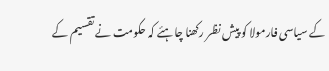کے سیاسی فارمولا کو پیش نظر رکھنا چاہئے کہ حکومت نے تقسیم کے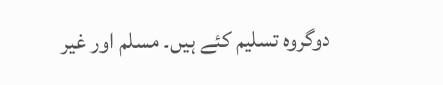دوگروہ تسلیم کئے ہیں۔ مسلم اور غیر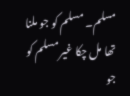مسلم۔ مسلم کو جو ملنا تھا مل چکا غیر مسلم کو جو